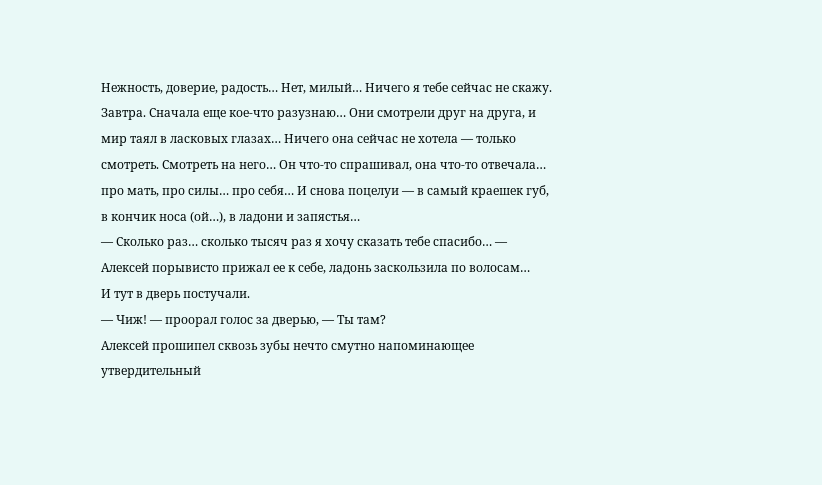Нежность, доверие, радость… Нет, милый… Ничего я тебе сейчас не скажу. Завтра. Сначала еще кое-что разузнаю… Они смотрели друг на друга, и мир таял в ласковых глазах… Ничего она сейчас не хотела — только смотреть. Смотреть на него… Он что-то спрашивал, она что-то отвечала… про мать, про силы… про себя… И снова поцелуи — в самый краешек губ, в кончик носа (ой…), в ладони и запястья…
— Сколько раз… сколько тысяч раз я хочу сказать тебе спасибо… — Алексей порывисто прижал ее к себе, ладонь заскользила по волосам…
И тут в дверь постучали.
— Чиж! — проорал голос за дверью, — Ты там?
Алексей прошипел сквозь зубы нечто смутно напоминающее утвердительный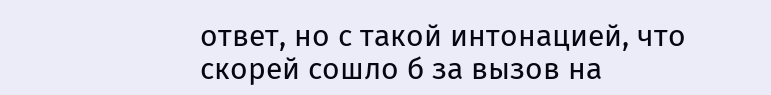ответ, но с такой интонацией, что скорей сошло б за вызов на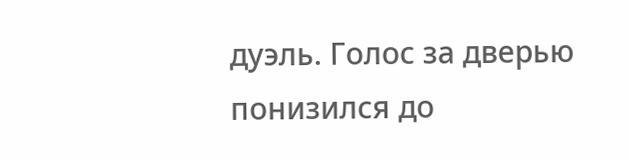дуэль. Голос за дверью понизился до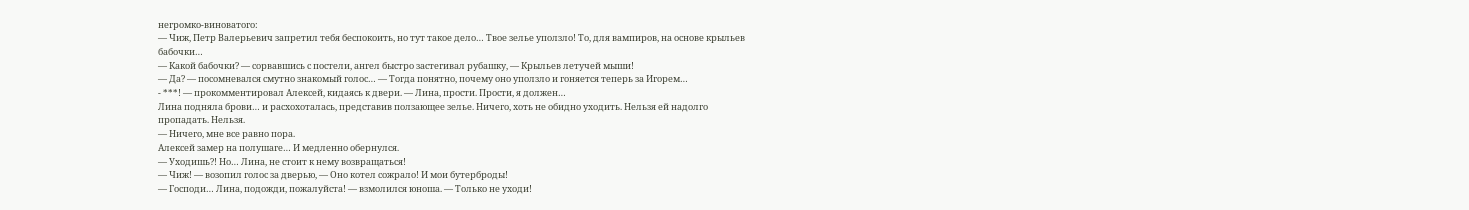негромко-виноватого:
— Чиж, Петр Валерьевич запретил тебя беспокоить, но тут такое дело… Твое зелье уползло! То, для вампиров, на основе крыльев бабочки…
— Какой бабочки? — сорвавшись с постели, ангел быстро застегивал рубашку, — Крыльев летучей мыши!
— Да? — посомневался смутно знакомый голос… — Тогда понятно, почему оно уползло и гоняется теперь за Игорем…
- ***! — прокомментировал Алексей, кидаясь к двери. — Лина, прости. Прости, я должен…
Лина подняла брови… и расхохоталась, представив ползающее зелье. Ничего, хоть не обидно уходить. Нельзя ей надолго пропадать. Нельзя.
— Ничего, мне все равно пора.
Алексей замер на полушаге… И медленно обернулся.
— Уходишь?! Но… Лина, не стоит к нему возвращаться!
— Чиж! — возопил голос за дверью, — Оно котел сожрало! И мои бутерброды!
— Господи… Лина, подожди, пожалуйста! — взмолился юноша. — Только не уходи!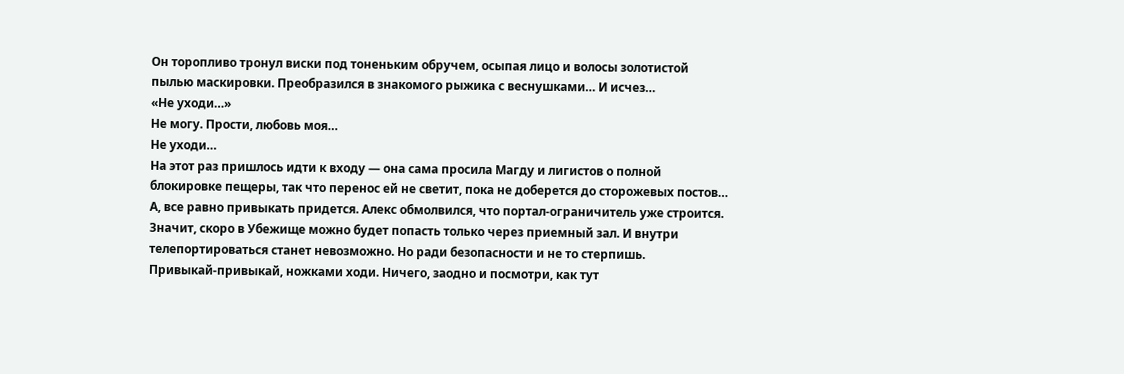Он торопливо тронул виски под тоненьким обручем, осыпая лицо и волосы золотистой пылью маскировки. Преобразился в знакомого рыжика с веснушками… И исчез…
«Не уходи…»
Не могу. Прости, любовь моя…
Не уходи…
На этот раз пришлось идти к входу — она сама просила Магду и лигистов о полной блокировке пещеры, так что перенос ей не светит, пока не доберется до сторожевых постов… А, все равно привыкать придется. Алекс обмолвился, что портал-ограничитель уже строится. Значит, скоро в Убежище можно будет попасть только через приемный зал. И внутри телепортироваться станет невозможно. Но ради безопасности и не то стерпишь.
Привыкай-привыкай, ножками ходи. Ничего, заодно и посмотри, как тут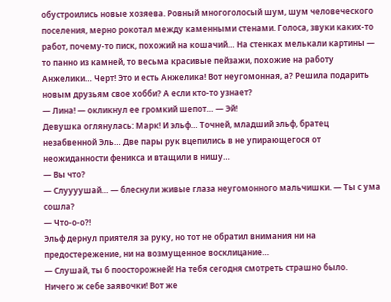обустроились новые хозяева. Ровный многоголосый шум, шум человеческого поселения, мерно рокотал между каменными стенами. Голоса, звуки каких-то работ, почему-то писк, похожий на кошачий… На стенках мелькали картины — то панно из камней, то весьма красивые пейзажи, похожие на работу Анжелики… Черт! Это и есть Анжелика! Вот неугомонная, а? Решила подарить новым друзьям свое хобби? А если кто-то узнает?
— Лина! — окликнул ее громкий шепот… — Эй!
Девушка оглянулась: Марк! И эльф… Точней, младший эльф, братец незабвенной Эль… Две пары рук вцепились в не упирающегося от неожиданности феникса и втащили в нишу…
— Вы что?
— Слуууушай… — блеснули живые глаза неугомонного мальчишки. — Ты с ума сошла?
— Что-о-о?!
Эльф дернул приятеля за руку, но тот не обратил внимания ни на предостережение, ни на возмущенное восклицание…
— Слушай, ты б поосторожней! На тебя сегодня смотреть страшно было.
Ничего ж себе заявочки! Вот же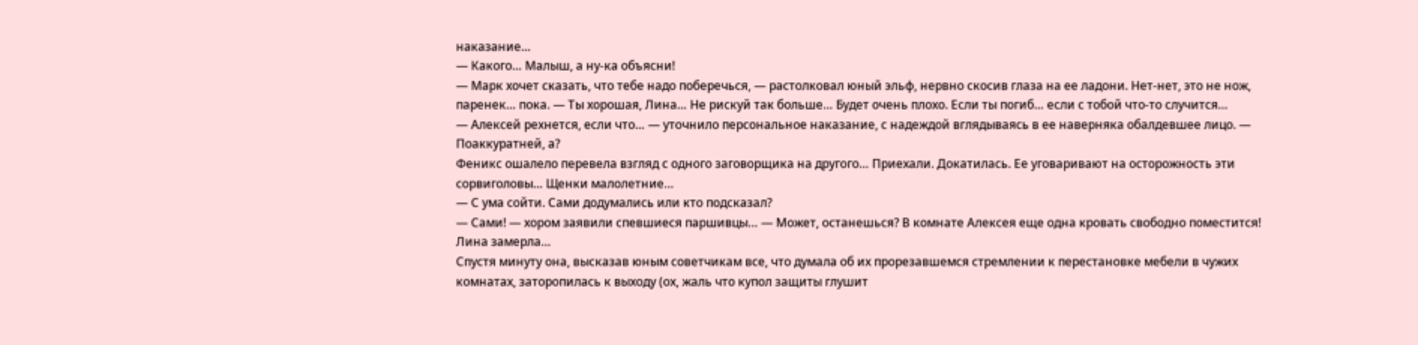наказание…
— Какого… Малыш, а ну-ка объясни!
— Марк хочет сказать, что тебе надо поберечься, — растолковал юный эльф, нервно скосив глаза на ее ладони. Нет-нет, это не нож, паренек… пока. — Ты хорошая, Лина… Не рискуй так больше… Будет очень плохо. Если ты погиб… если с тобой что-то случится…
— Алексей рехнется, если что… — уточнило персональное наказание, с надеждой вглядываясь в ее наверняка обалдевшее лицо. — Поаккуратней, а?
Феникс ошалело перевела взгляд с одного заговорщика на другого… Приехали. Докатилась. Ее уговаривают на осторожность эти сорвиголовы… Щенки малолетние…
— С ума сойти. Сами додумались или кто подсказал?
— Сами! — хором заявили спевшиеся паршивцы… — Может, останешься? В комнате Алексея еще одна кровать свободно поместится!
Лина замерла…
Спустя минуту она, высказав юным советчикам все, что думала об их прорезавшемся стремлении к перестановке мебели в чужих комнатах, заторопилась к выходу (ох, жаль что купол защиты глушит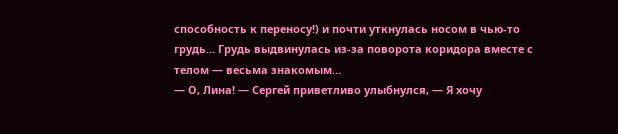способность к переносу!) и почти уткнулась носом в чью-то грудь… Грудь выдвинулась из-за поворота коридора вместе с телом — весьма знакомым…
— О, Лина! — Сергей приветливо улыбнулся, — Я хочу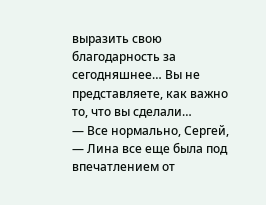выразить свою благодарность за сегодняшнее… Вы не представляете, как важно то, что вы сделали…
— Все нормально, Сергей, — Лина все еще была под впечатлением от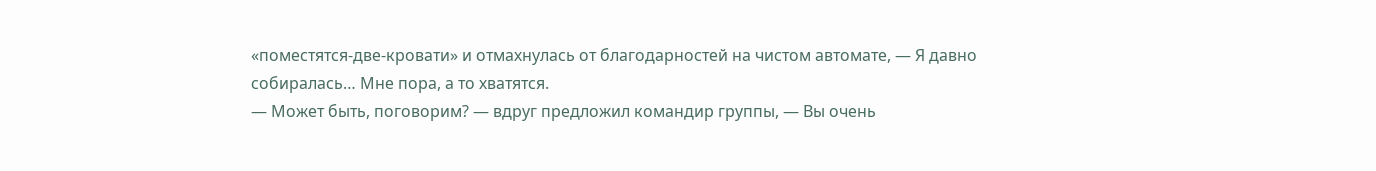«поместятся-две-кровати» и отмахнулась от благодарностей на чистом автомате, — Я давно собиралась… Мне пора, а то хватятся.
— Может быть, поговорим? — вдруг предложил командир группы, — Вы очень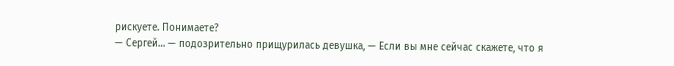рискуете. Понимаете?
— Сергей… — подозрительно прищурилась девушка, — Если вы мне сейчас скажете, что я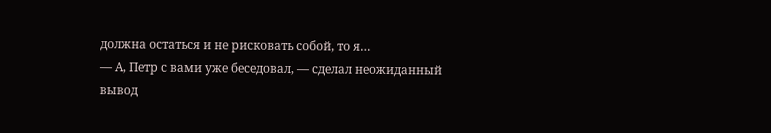должна остаться и не рисковать собой, то я…
— А, Петр с вами уже беседовал, — сделал неожиданный вывод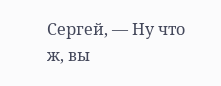Сергей, — Ну что ж, вы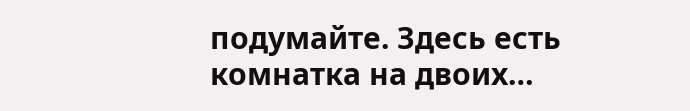подумайте. Здесь есть комнатка на двоих…